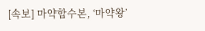[속보] 마약합수본, ‘마약왕’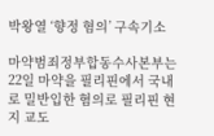박왕열 ‘향정 혐의’ 구속기소

마약범죄정부합동수사본부는 22일 마약을 필리핀에서 국내로 밀반입한 혐의로 필리핀 현지 교도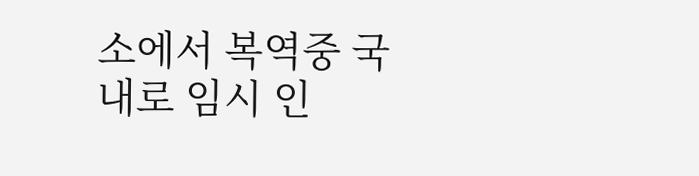소에서 복역중 국내로 임시 인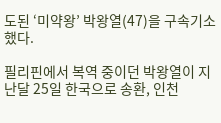도된 ‘미약왕’ 박왕열(47)을 구속기소했다.

필리핀에서 복역 중이던 박왕열이 지난달 25일 한국으로 송환, 인천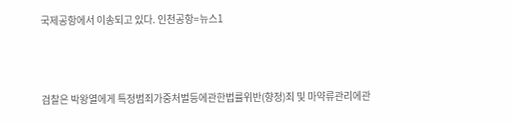국제공항에서 이송되고 있다. 인천공항=뉴스1



검찰은 박왕열에게 특정범죄가중처벌등에관한법률위반(향정)죄 및 마약류관리에관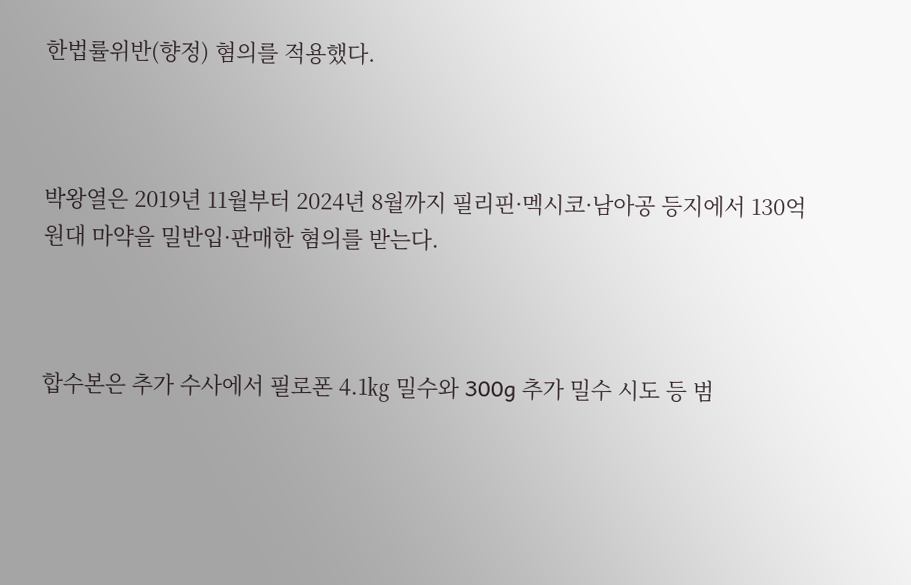한법률위반(향정) 혐의를 적용했다.



박왕열은 2019년 11월부터 2024년 8월까지 필리핀·멕시코·남아공 등지에서 130억원대 마약을 밀반입·판매한 혐의를 받는다.



합수본은 추가 수사에서 필로폰 4.1㎏ 밀수와 300g 추가 밀수 시도 등 범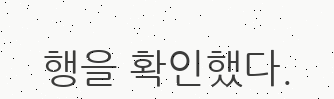행을 확인했다.